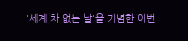'세계 차 없는 날'을 기념한 이번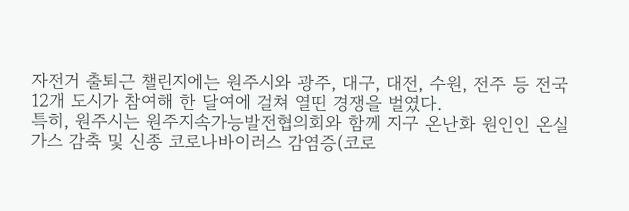자전거 출퇴근 챌린지에는 원주시와 광주, 대구, 대전, 수원, 전주 등 전국 12개 도시가 참여해 한 달여에 걸쳐 열띤 경쟁을 벌였다.
특히, 원주시는 원주지속가능발전협의회와 함께 지구 온난화 원인인 온실가스 감축 및 신종 코로나바이러스 감염증(코로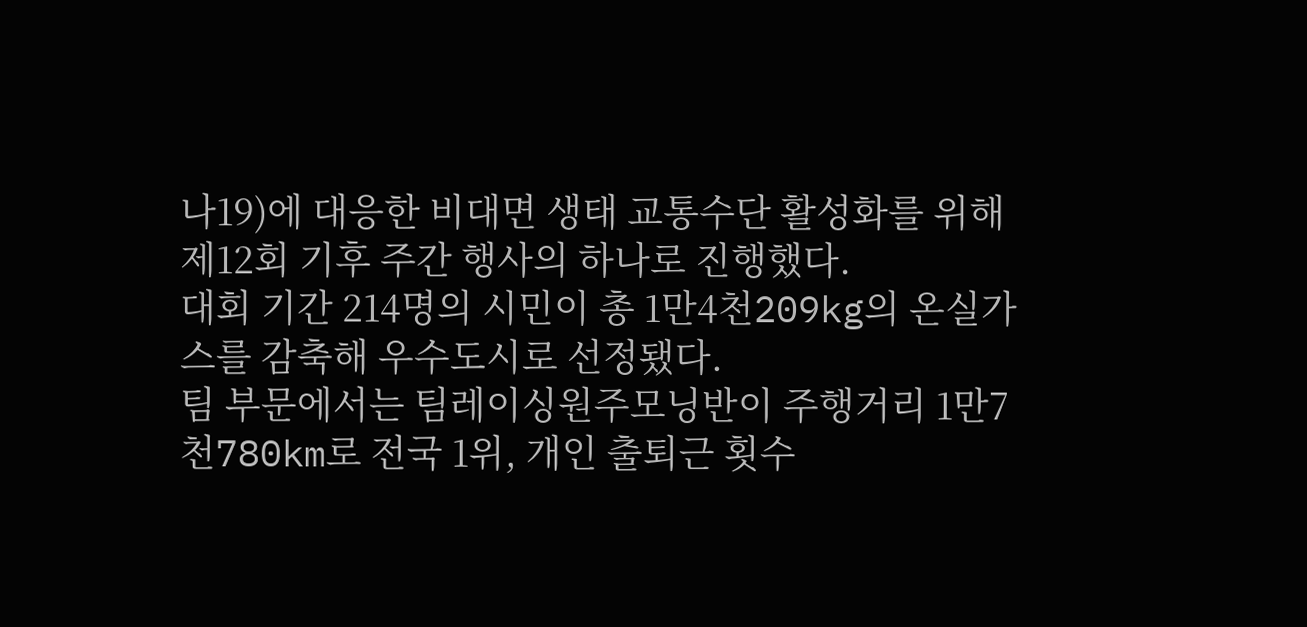나19)에 대응한 비대면 생태 교통수단 활성화를 위해 제12회 기후 주간 행사의 하나로 진행했다.
대회 기간 214명의 시민이 총 1만4천209kg의 온실가스를 감축해 우수도시로 선정됐다.
팀 부문에서는 팀레이싱원주모닝반이 주행거리 1만7천780km로 전국 1위, 개인 출퇴근 횟수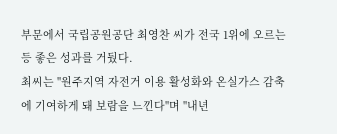부문에서 국립공원공단 최영찬 씨가 전국 1위에 오르는 등 좋은 성과를 거뒀다.
최씨는 "원주지역 자전거 이용 활성화와 온실가스 감축에 기여하게 돼 보람을 느낀다"며 "내년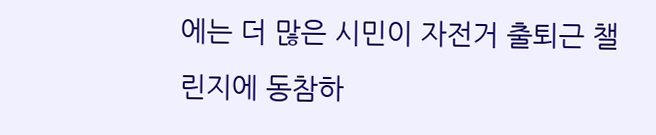에는 더 많은 시민이 자전거 출퇴근 챌린지에 동참하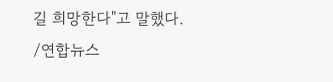길 희망한다"고 말했다.
/연합뉴스